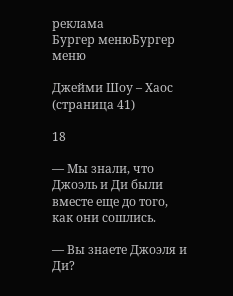реклама
Бургер менюБургер меню

Джейми Шоу – Хаос (страница 41)

18

— Мы знали, что Джоэль и Ди были вместе еще до того, как они сошлись.

— Вы знаете Джоэля и Ди?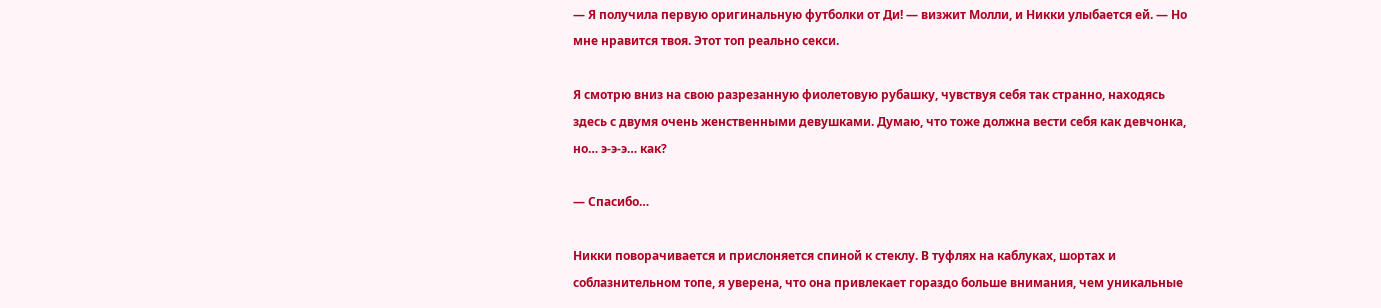— Я получила первую оригинальную футболки от Ди! — визжит Молли, и Никки улыбается ей. — Но мне нравится твоя. Этот топ реально секси.

Я смотрю вниз на свою разрезанную фиолетовую рубашку, чувствуя себя так странно, находясь здесь с двумя очень женственными девушками. Думаю, что тоже должна вести себя как девчонка, но… э-э-э… как?

— Спасибо…

Никки поворачивается и прислоняется спиной к стеклу. В туфлях на каблуках, шортах и соблазнительном топе, я уверена, что она привлекает гораздо больше внимания, чем уникальные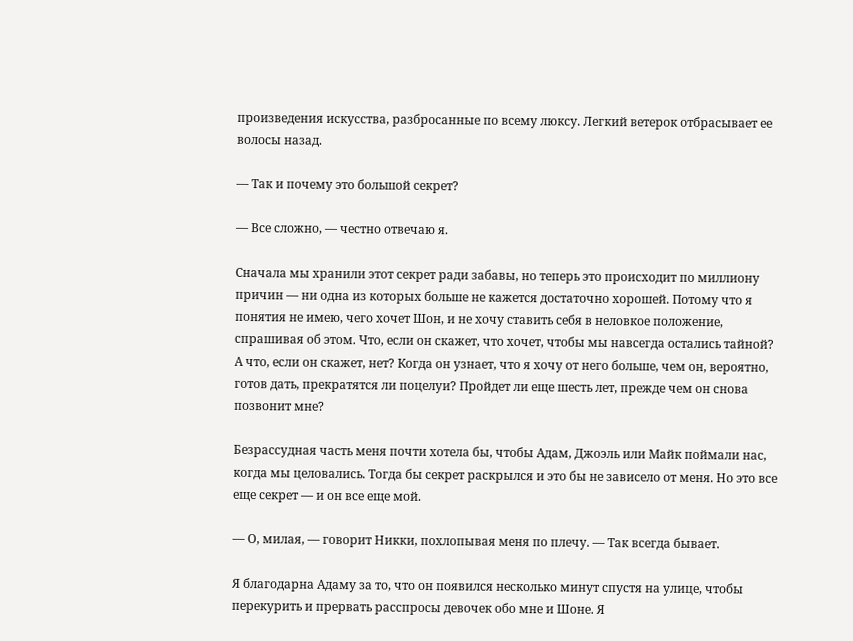произведения искусства, разбросанные по всему люксу. Легкий ветерок отбрасывает ее волосы назад.

— Так и почему это большой секрет?

— Все сложно, — честно отвечаю я.

Сначала мы хранили этот секрет ради забавы, но теперь это происходит по миллиону причин — ни одна из которых больше не кажется достаточно хорошей. Потому что я понятия не имею, чего хочет Шон, и не хочу ставить себя в неловкое положение, спрашивая об этом. Что, если он скажет, что хочет, чтобы мы навсегда остались тайной? А что, если он скажет, нет? Когда он узнает, что я хочу от него больше, чем он, вероятно, готов дать, прекратятся ли поцелуи? Пройдет ли еще шесть лет, прежде чем он снова позвонит мне?

Безрассудная часть меня почти хотела бы, чтобы Адам, Джоэль или Майк поймали нас, когда мы целовались. Тогда бы секрет раскрылся и это бы не зависело от меня. Но это все еще секрет — и он все еще мой.

— О, милая, — говорит Никки, похлопывая меня по плечу. — Так всегда бывает.

Я благодарна Адаму за то, что он появился несколько минут спустя на улице, чтобы перекурить и прервать расспросы девочек обо мне и Шоне. Я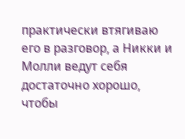практически втягиваю его в разговор, а Никки и Молли ведут себя достаточно хорошо, чтобы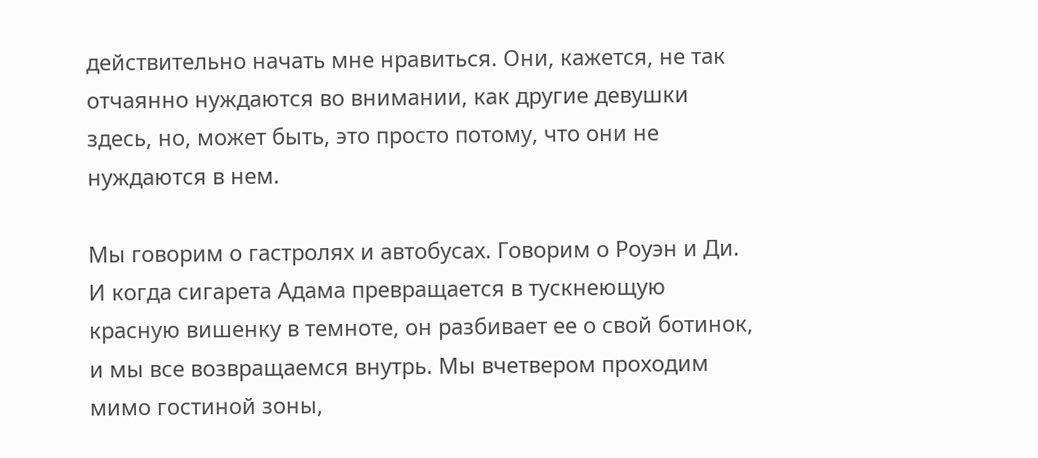действительно начать мне нравиться. Они, кажется, не так отчаянно нуждаются во внимании, как другие девушки здесь, но, может быть, это просто потому, что они не нуждаются в нем.

Мы говорим о гастролях и автобусах. Говорим о Роуэн и Ди. И когда сигарета Адама превращается в тускнеющую красную вишенку в темноте, он разбивает ее о свой ботинок, и мы все возвращаемся внутрь. Мы вчетвером проходим мимо гостиной зоны,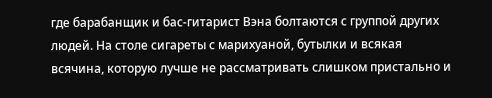где барабанщик и бас-гитарист Вэна болтаются с группой других людей. На столе сигареты с марихуаной, бутылки и всякая всячина, которую лучше не рассматривать слишком пристально и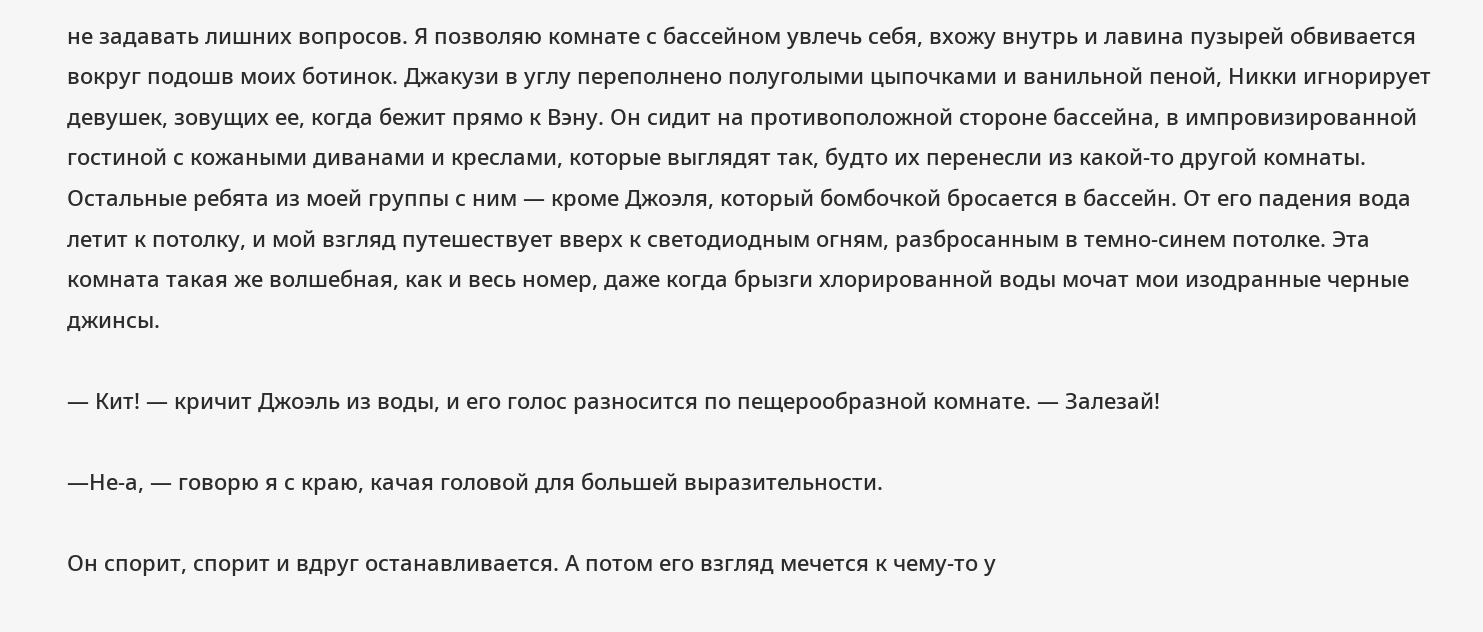не задавать лишних вопросов. Я позволяю комнате с бассейном увлечь себя, вхожу внутрь и лавина пузырей обвивается вокруг подошв моих ботинок. Джакузи в углу переполнено полуголыми цыпочками и ванильной пеной, Никки игнорирует девушек, зовущих ее, когда бежит прямо к Вэну. Он сидит на противоположной стороне бассейна, в импровизированной гостиной с кожаными диванами и креслами, которые выглядят так, будто их перенесли из какой-то другой комнаты. Остальные ребята из моей группы с ним — кроме Джоэля, который бомбочкой бросается в бассейн. От его падения вода летит к потолку, и мой взгляд путешествует вверх к светодиодным огням, разбросанным в темно-синем потолке. Эта комната такая же волшебная, как и весь номер, даже когда брызги хлорированной воды мочат мои изодранные черные джинсы.

— Кит! — кричит Джоэль из воды, и его голос разносится по пещерообразной комнате. — Залезай!

—Не-а, — говорю я с краю, качая головой для большей выразительности.

Он спорит, спорит и вдруг останавливается. А потом его взгляд мечется к чему-то у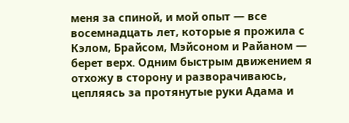меня за спиной, и мой опыт — все восемнадцать лет, которые я прожила с Кэлом, Брайсом, Мэйсоном и Райаном — берет верх. Одним быстрым движением я отхожу в сторону и разворачиваюсь, цепляясь за протянутые руки Адама и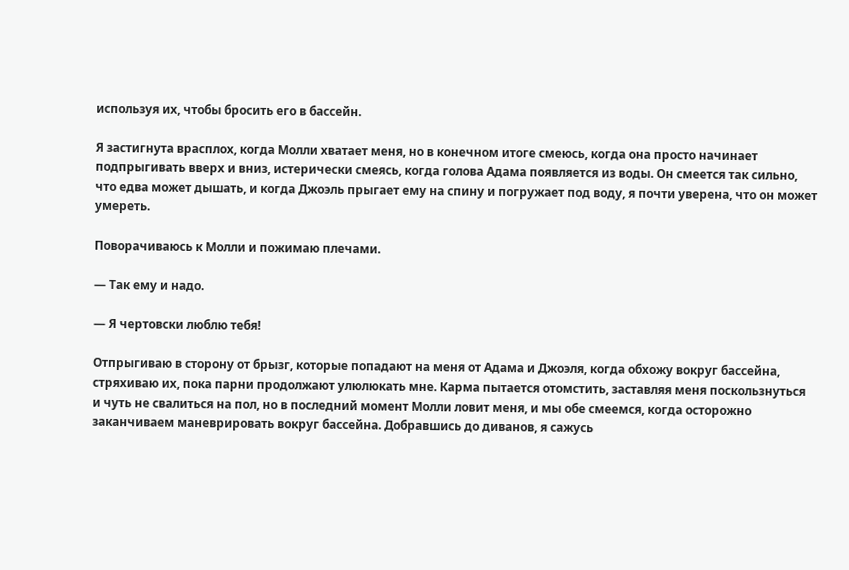используя их, чтобы бросить его в бассейн.

Я застигнута врасплох, когда Молли хватает меня, но в конечном итоге смеюсь, когда она просто начинает подпрыгивать вверх и вниз, истерически смеясь, когда голова Адама появляется из воды. Он смеется так сильно, что едва может дышать, и когда Джоэль прыгает ему на спину и погружает под воду, я почти уверена, что он может умереть.

Поворачиваюсь к Молли и пожимаю плечами.

— Так ему и надо.

— Я чертовски люблю тебя!

Отпрыгиваю в сторону от брызг, которые попадают на меня от Адама и Джоэля, когда обхожу вокруг бассейна, стряхиваю их, пока парни продолжают улюлюкать мне. Карма пытается отомстить, заставляя меня поскользнуться и чуть не свалиться на пол, но в последний момент Молли ловит меня, и мы обе смеемся, когда осторожно заканчиваем маневрировать вокруг бассейна. Добравшись до диванов, я сажусь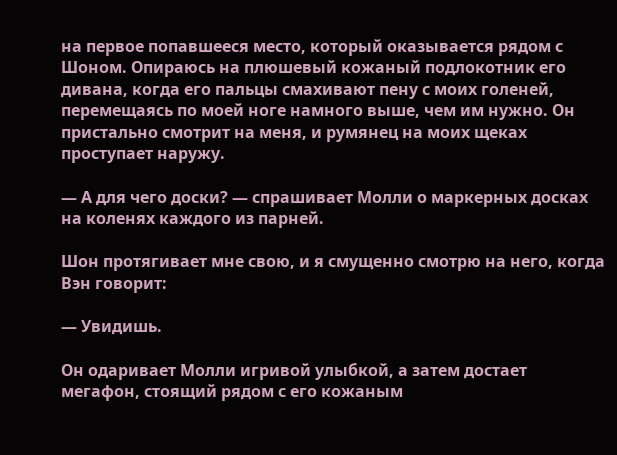на первое попавшееся место, который оказывается рядом с Шоном. Опираюсь на плюшевый кожаный подлокотник его дивана, когда его пальцы смахивают пену с моих голеней, перемещаясь по моей ноге намного выше, чем им нужно. Он пристально смотрит на меня, и румянец на моих щеках проступает наружу.

— А для чего доски? — спрашивает Молли о маркерных досках на коленях каждого из парней.

Шон протягивает мне свою, и я смущенно смотрю на него, когда Вэн говорит:

— Увидишь.

Он одаривает Молли игривой улыбкой, а затем достает мегафон, стоящий рядом с его кожаным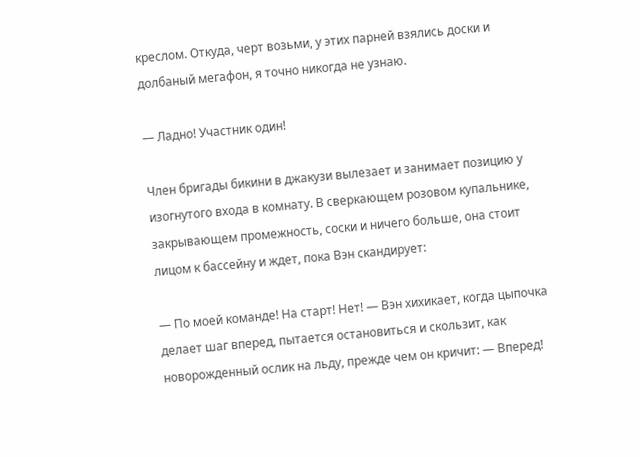креслом. Откуда, черт возьми, у этих парней взялись доски и долбаный мегафон, я точно никогда не узнаю.

— Ладно! Участник один!

Член бригады бикини в джакузи вылезает и занимает позицию у изогнутого входа в комнату. В сверкающем розовом купальнике, закрывающем промежность, соски и ничего больше, она стоит лицом к бассейну и ждет, пока Вэн скандирует:

— По моей команде! На старт! Нет! — Вэн хихикает, когда цыпочка делает шаг вперед, пытается остановиться и скользит, как новорожденный ослик на льду, прежде чем он кричит: — Вперед!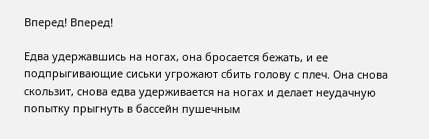Вперед! Вперед!

Едва удержавшись на ногах, она бросается бежать, и ее подпрыгивающие сиськи угрожают сбить голову с плеч. Она снова скользит, снова едва удерживается на ногах и делает неудачную попытку прыгнуть в бассейн пушечным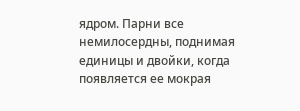ядром. Парни все немилосердны, поднимая единицы и двойки, когда появляется ее мокрая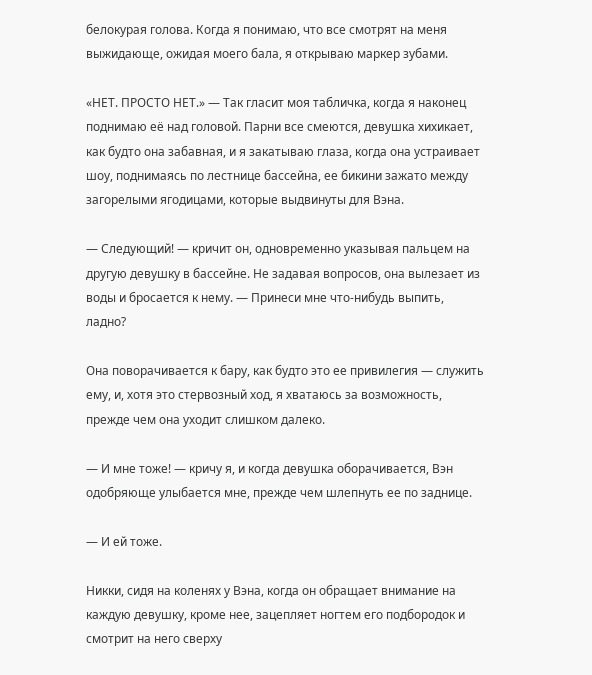белокурая голова. Когда я понимаю, что все смотрят на меня выжидающе, ожидая моего бала, я открываю маркер зубами.

«НЕТ. ПРОСТО НЕТ.» — Так гласит моя табличка, когда я наконец поднимаю её над головой. Парни все смеются, девушка хихикает, как будто она забавная, и я закатываю глаза, когда она устраивает шоу, поднимаясь по лестнице бассейна, ее бикини зажато между загорелыми ягодицами, которые выдвинуты для Вэна.

— Следующий! — кричит он, одновременно указывая пальцем на другую девушку в бассейне. Не задавая вопросов, она вылезает из воды и бросается к нему. — Принеси мне что-нибудь выпить, ладно?

Она поворачивается к бару, как будто это ее привилегия — служить ему, и, хотя это стервозный ход, я хватаюсь за возможность, прежде чем она уходит слишком далеко.

— И мне тоже! — кричу я, и когда девушка оборачивается, Вэн одобряюще улыбается мне, прежде чем шлепнуть ее по заднице.

— И ей тоже.

Никки, сидя на коленях у Вэна, когда он обращает внимание на каждую девушку, кроме нее, зацепляет ногтем его подбородок и смотрит на него сверху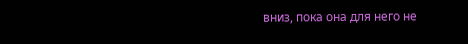вниз, пока она для него не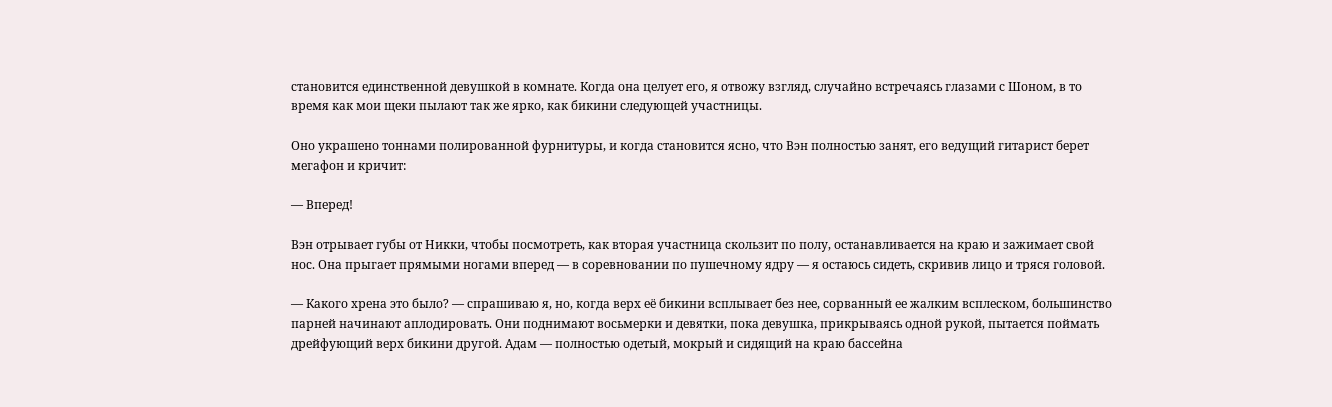становится единственной девушкой в комнате. Когда она целует его, я отвожу взгляд, случайно встречаясь глазами с Шоном, в то время как мои щеки пылают так же ярко, как бикини следующей участницы.

Оно украшено тоннами полированной фурнитуры, и когда становится ясно, что Вэн полностью занят, его ведущий гитарист берет мегафон и кричит:

— Вперед!

Вэн отрывает губы от Никки, чтобы посмотреть, как вторая участница скользит по полу, останавливается на краю и зажимает свой нос. Она прыгает прямыми ногами вперед — в соревновании по пушечному ядру — я остаюсь сидеть, скривив лицо и тряся головой.

— Какого хрена это было? — спрашиваю я, но, когда верх её бикини всплывает без нее, сорванный ее жалким всплеском, большинство парней начинают аплодировать. Они поднимают восьмерки и девятки, пока девушка, прикрываясь одной рукой, пытается поймать дрейфующий верх бикини другой. Адам — полностью одетый, мокрый и сидящий на краю бассейна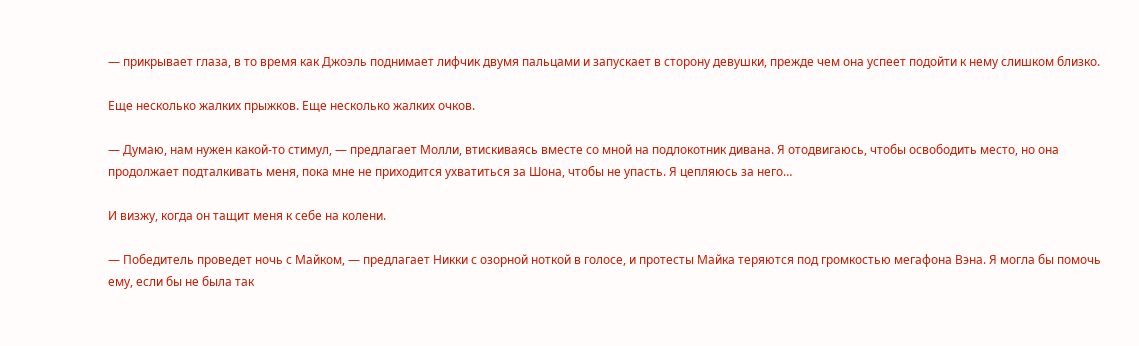— прикрывает глаза, в то время как Джоэль поднимает лифчик двумя пальцами и запускает в сторону девушки, прежде чем она успеет подойти к нему слишком близко.

Еще несколько жалких прыжков. Еще несколько жалких очков.

— Думаю, нам нужен какой-то стимул, — предлагает Молли, втискиваясь вместе со мной на подлокотник дивана. Я отодвигаюсь, чтобы освободить место, но она продолжает подталкивать меня, пока мне не приходится ухватиться за Шона, чтобы не упасть. Я цепляюсь за него…

И визжу, когда он тащит меня к себе на колени.

— Победитель проведет ночь с Майком, — предлагает Никки с озорной ноткой в голосе, и протесты Майка теряются под громкостью мегафона Вэна. Я могла бы помочь ему, если бы не была так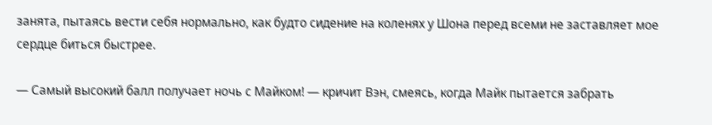занята, пытаясь вести себя нормально, как будто сидение на коленях у Шона перед всеми не заставляет мое сердце биться быстрее.

— Самый высокий балл получает ночь с Майком! — кричит Вэн, смеясь, когда Майк пытается забрать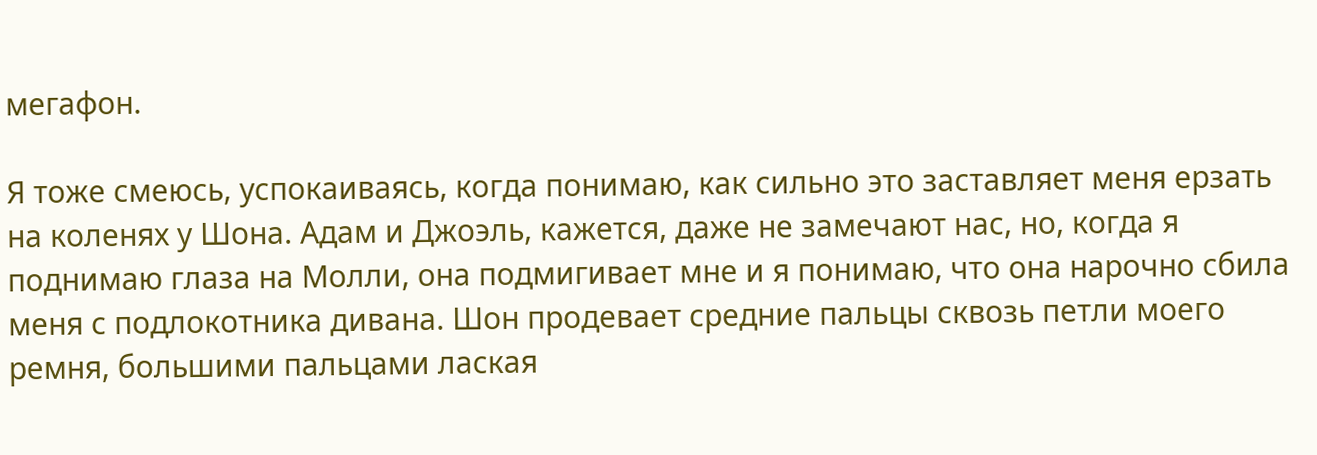мегафон.

Я тоже смеюсь, успокаиваясь, когда понимаю, как сильно это заставляет меня ерзать на коленях у Шона. Адам и Джоэль, кажется, даже не замечают нас, но, когда я поднимаю глаза на Молли, она подмигивает мне и я понимаю, что она нарочно сбила меня с подлокотника дивана. Шон продевает средние пальцы сквозь петли моего ремня, большими пальцами лаская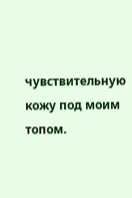чувствительную кожу под моим топом.